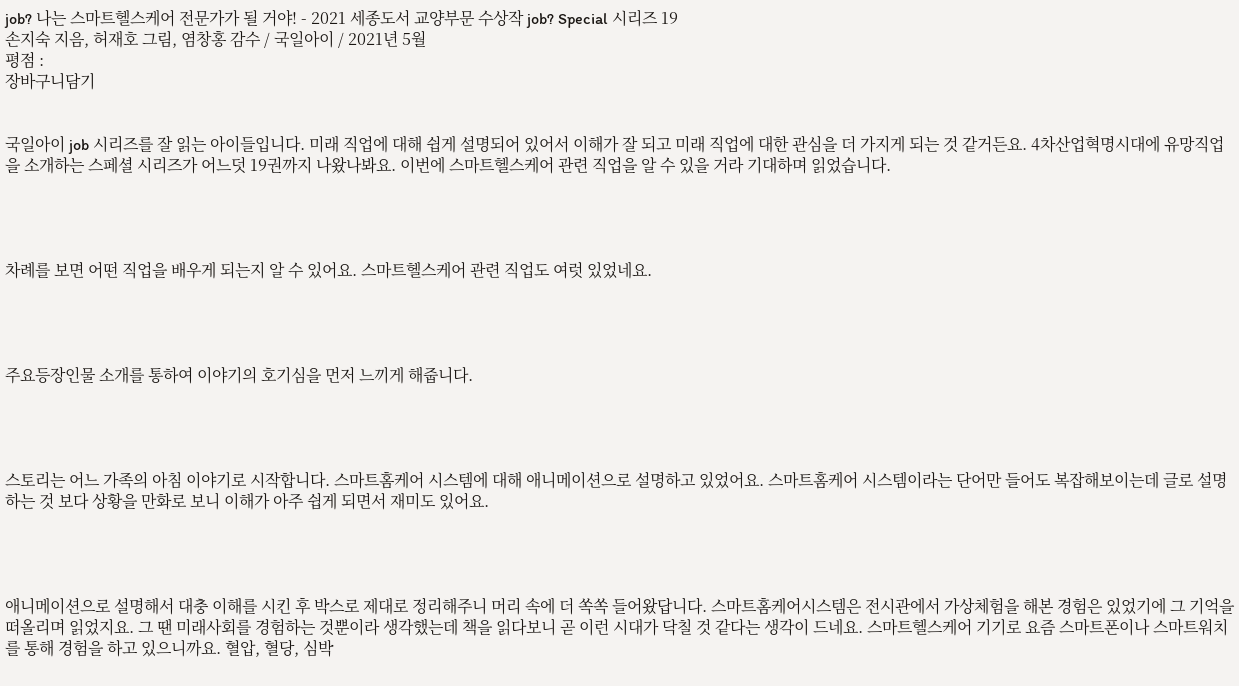job? 나는 스마트헬스케어 전문가가 될 거야! - 2021 세종도서 교양부문 수상작 job? Special 시리즈 19
손지숙 지음, 허재호 그림, 염창홍 감수 / 국일아이 / 2021년 5월
평점 :
장바구니담기


국일아이 job 시리즈를 잘 읽는 아이들입니다. 미래 직업에 대해 쉽게 설명되어 있어서 이해가 잘 되고 미래 직업에 대한 관심을 더 가지게 되는 것 같거든요. 4차산업혁명시대에 유망직업을 소개하는 스페셜 시리즈가 어느덧 19권까지 나왔나봐요. 이번에 스마트헬스케어 관련 직업을 알 수 있을 거라 기대하며 읽었습니다.




차례를 보면 어떤 직업을 배우게 되는지 알 수 있어요. 스마트헬스케어 관련 직업도 여럿 있었네요.




주요등장인물 소개를 통하여 이야기의 호기심을 먼저 느끼게 해줍니다.




스토리는 어느 가족의 아침 이야기로 시작합니다. 스마트홈케어 시스템에 대해 애니메이션으로 설명하고 있었어요. 스마트홈케어 시스템이라는 단어만 들어도 복잡해보이는데 글로 설명하는 것 보다 상황을 만화로 보니 이해가 아주 쉽게 되면서 재미도 있어요.




애니메이션으로 설명해서 대충 이해를 시킨 후 박스로 제대로 정리해주니 머리 속에 더 쏙쏙 들어왔답니다. 스마트홈케어시스템은 전시관에서 가상체험을 해본 경험은 있었기에 그 기억을 떠올리며 읽었지요. 그 땐 미래사회를 경험하는 것뿐이라 생각했는데 책을 읽다보니 곧 이런 시대가 닥칠 것 같다는 생각이 드네요. 스마트헬스케어 기기로 요즘 스마트폰이나 스마트워치를 통해 경험을 하고 있으니까요. 혈압, 혈당, 심박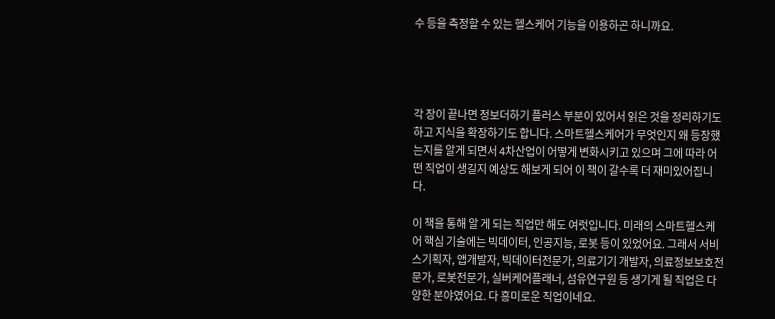수 등을 측정할 수 있는 헬스케어 기능을 이용하곤 하니까요.




각 장이 끝나면 정보더하기 플러스 부분이 있어서 읽은 것을 정리하기도 하고 지식을 확장하기도 합니다. 스마트헬스케어가 무엇인지 왜 등장했는지를 알게 되면서 4차산업이 어떻게 변화시키고 있으며 그에 따라 어떤 직업이 생길지 예상도 해보게 되어 이 책이 갈수록 더 재미있어집니다.

이 책을 통해 알 게 되는 직업만 해도 여럿입니다. 미래의 스마트헬스케어 핵심 기술에는 빅데이터, 인공지능, 로봇 등이 있었어요. 그래서 서비스기획자, 앱개발자, 빅데이터전문가, 의료기기 개발자, 의료정보보호전문가, 로봇전문가, 실버케어플래너, 섬유연구원 등 생기게 될 직업은 다양한 분야였어요. 다 흥미로운 직업이네요.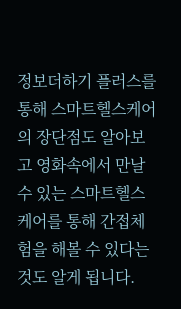정보더하기 플러스를 통해 스마트헬스케어의 장단점도 알아보고 영화속에서 만날 수 있는 스마트헬스케어를 통해 간접체험을 해볼 수 있다는 것도 알게 됩니다.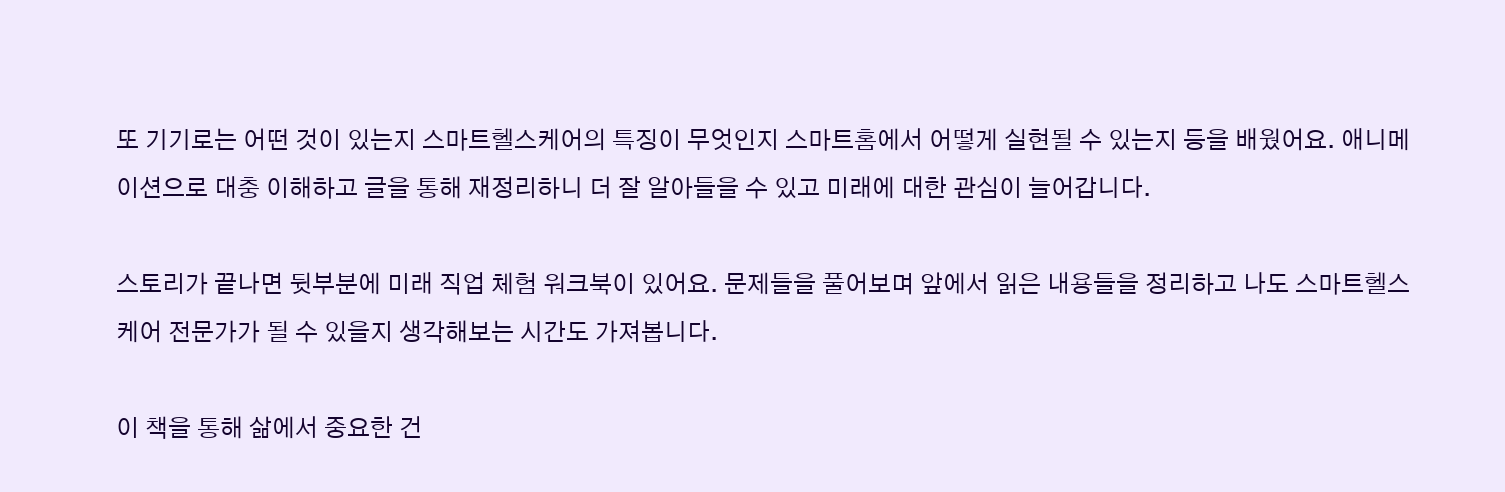또 기기로는 어떤 것이 있는지 스마트헬스케어의 특징이 무엇인지 스마트홈에서 어떻게 실현될 수 있는지 등을 배웠어요. 애니메이션으로 대충 이해하고 글을 통해 재정리하니 더 잘 알아들을 수 있고 미래에 대한 관심이 늘어갑니다.

스토리가 끝나면 뒷부분에 미래 직업 체험 워크북이 있어요. 문제들을 풀어보며 앞에서 읽은 내용들을 정리하고 나도 스마트헬스케어 전문가가 될 수 있을지 생각해보는 시간도 가져봅니다.

이 책을 통해 삶에서 중요한 건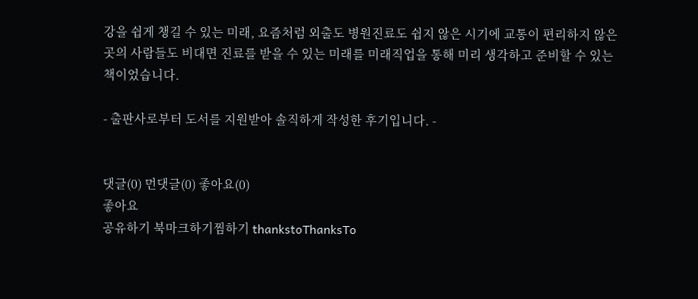강을 쉽게 챙길 수 있는 미래, 요즘처럼 외출도 병원진료도 쉽지 않은 시기에 교통이 편리하지 않은 곳의 사람들도 비대면 진료를 받을 수 있는 미래를 미래직업을 통해 미리 생각하고 준비할 수 있는 책이었습니다.

- 출판사로부터 도서를 지원받아 솔직하게 작성한 후기입니다. -


댓글(0) 먼댓글(0) 좋아요(0)
좋아요
공유하기 북마크하기찜하기 thankstoThanksTo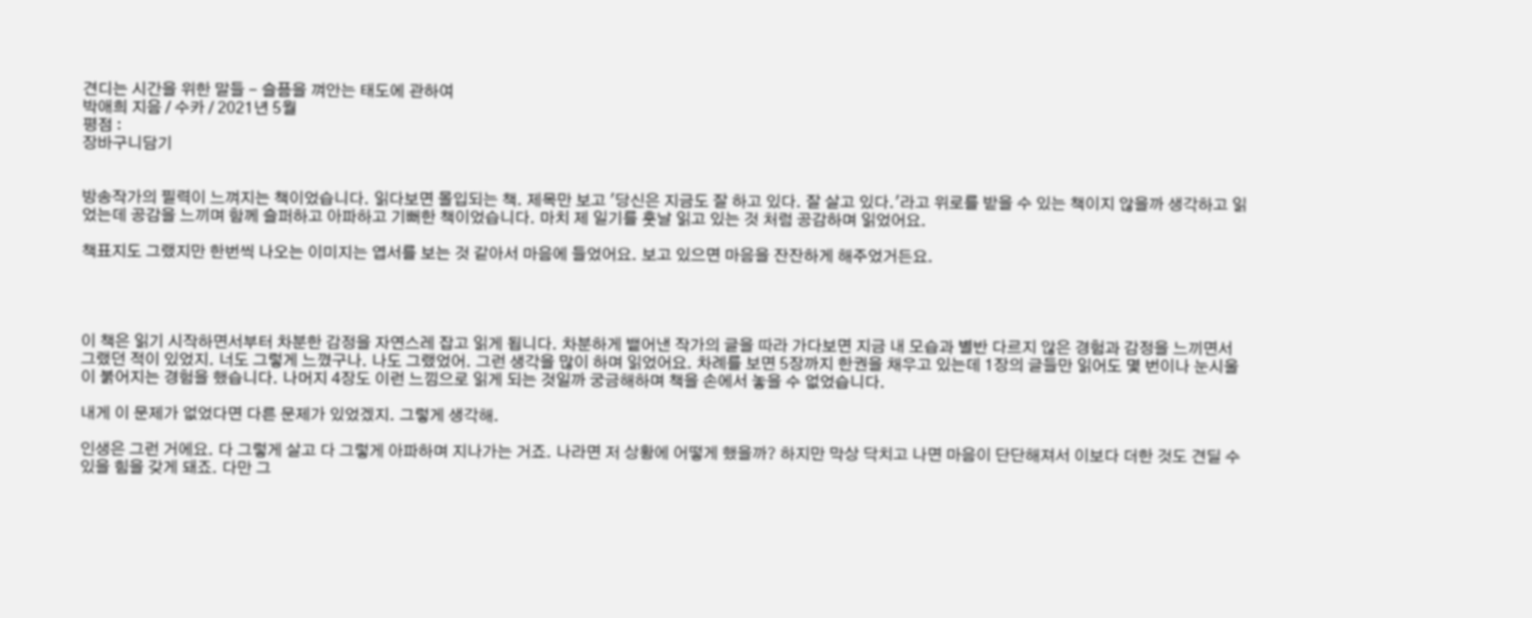견디는 시간을 위한 말들 - 슬픔을 껴안는 태도에 관하여
박애희 지음 / 수카 / 2021년 5월
평점 :
장바구니담기


방송작가의 필력이 느껴지는 책이었습니다. 읽다보면 몰입되는 책. 제목만 보고 '당신은 지금도 잘 하고 있다. 잘 살고 있다.'라고 위로를 받을 수 있는 책이지 않을까 생각하고 읽었는데 공감을 느끼며 함께 슬퍼하고 아파하고 기뻐한 책이었습니다. 마치 제 일기를 훗날 읽고 있는 것 처럼 공감하며 읽었어요.

책표지도 그랬지만 한번씩 나오는 이미지는 엽서를 보는 것 같아서 마음에 들었어요. 보고 있으면 마음을 잔잔하게 해주었거든요.




이 책은 읽기 시작하면서부터 차분한 감정을 자연스레 잡고 읽게 됩니다. 차분하게 뱉어낸 작가의 글을 따라 가다보면 지금 내 모습과 별반 다르지 않은 경험과 감정을 느끼면서 그랬던 적이 있었지. 너도 그렇게 느꼈구나. 나도 그랬었어. 그런 생각을 많이 하며 읽었어요. 차례를 보면 5장까지 한권을 채우고 있는데 1장의 글들만 읽어도 몇 번이나 눈시울이 붉어지는 경험을 했습니다. 나머지 4장도 이런 느낌으로 읽게 되는 것일까 궁금해하며 책을 손에서 놓을 수 없었습니다.

내게 이 문제가 없었다면 다른 문제가 있었겠지. 그렇게 생각해.

인생은 그런 거에요. 다 그렇게 살고 다 그렇게 아파하며 지나가는 거죠. 나라면 저 상황에 어떻게 했을까? 하지만 막상 닥치고 나면 마음이 단단해져서 이보다 더한 것도 견딜 수 있을 힘을 갖게 돼죠. 다만 그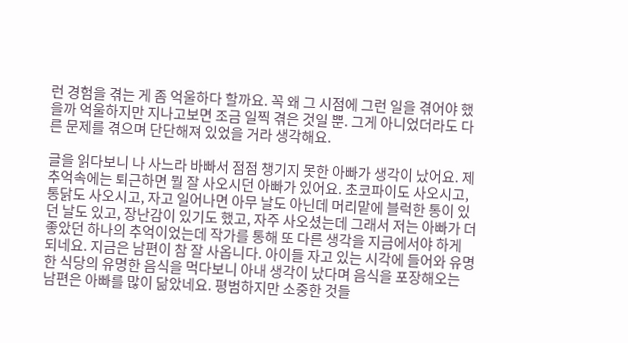런 경험을 겪는 게 좀 억울하다 할까요. 꼭 왜 그 시점에 그런 일을 겪어야 했을까 억울하지만 지나고보면 조금 일찍 겪은 것일 뿐. 그게 아니었더라도 다른 문제를 겪으며 단단해져 있었을 거라 생각해요.

글을 읽다보니 나 사느라 바빠서 점점 챙기지 못한 아빠가 생각이 났어요. 제 추억속에는 퇴근하면 뭘 잘 사오시던 아빠가 있어요. 초코파이도 사오시고, 통닭도 사오시고, 자고 일어나면 아무 날도 아닌데 머리맡에 블럭한 통이 있던 날도 있고, 장난감이 있기도 했고, 자주 사오셨는데 그래서 저는 아빠가 더 좋았던 하나의 추억이었는데 작가를 통해 또 다른 생각을 지금에서야 하게 되네요. 지금은 남편이 참 잘 사옵니다. 아이들 자고 있는 시각에 들어와 유명한 식당의 유명한 음식을 먹다보니 아내 생각이 났다며 음식을 포장해오는 남편은 아빠를 많이 닮았네요. 평범하지만 소중한 것들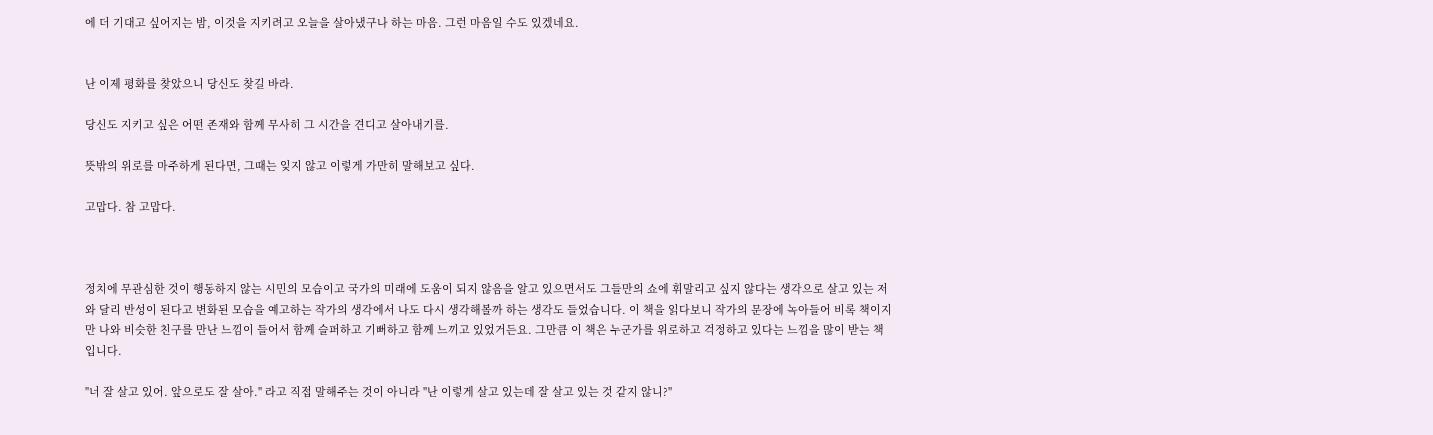에 더 기대고 싶어지는 밤, 이것을 지키려고 오늘을 살아냈구나 하는 마음. 그런 마음일 수도 있겠네요.


난 이제 평화를 찾았으니 당신도 찾길 바라.

당신도 지키고 싶은 어떤 존재와 함께 무사히 그 시간을 견디고 살아내기를.

뜻밖의 위로를 마주하게 된다면, 그때는 잊지 않고 이렇게 가만히 말해보고 싶다.

고맙다. 참 고맙다.



정치에 무관심한 것이 행동하지 않는 시민의 모습이고 국가의 미래에 도움이 되지 않음을 알고 있으면서도 그들만의 쇼에 휘말리고 싶지 않다는 생각으로 살고 있는 저와 달리 반성이 된다고 변화된 모습을 예고하는 작가의 생각에서 나도 다시 생각해볼까 하는 생각도 들었습니다. 이 책을 읽다보니 작가의 문장에 녹아들어 비록 책이지만 나와 비슷한 친구를 만난 느낌이 들어서 함께 슬퍼하고 기뻐하고 함께 느끼고 있었거든요. 그만큼 이 책은 누군가를 위로하고 걱정하고 있다는 느낌을 많이 받는 책입니다.

"너 잘 살고 있어. 앞으로도 잘 살아." 라고 직접 말해주는 것이 아니라 "난 이렇게 살고 있는데 잘 살고 있는 것 같지 않니?"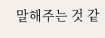말해주는 것 같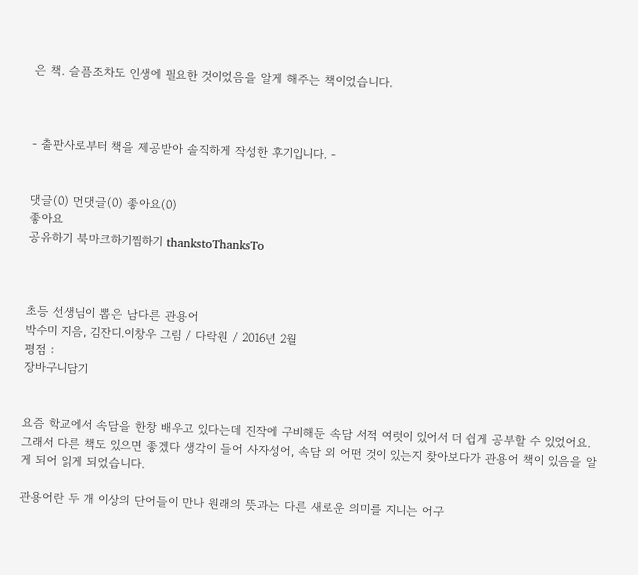은 책. 슬픔조차도 인생에 필요한 것이었음을 알게 해주는 책이었습니다.



- 출판사로부터 책을 제공받아 솔직하게 작성한 후기입니다. -


댓글(0) 먼댓글(0) 좋아요(0)
좋아요
공유하기 북마크하기찜하기 thankstoThanksTo



초등 선생님이 뽑은 남다른 관용어
박수미 지음, 김잔디.이창우 그림 / 다락원 / 2016년 2월
평점 :
장바구니담기


요즘 학교에서 속담을 한창 배우고 있다는데 진작에 구비해둔 속담 서적 여럿이 있어서 더 쉽게 공부할 수 있었어요. 그래서 다른 책도 있으면 좋겠다 생각이 들어 사자성어, 속담 외 어떤 것이 있는지 찾아보다가 관용어 책이 있음을 알게 되어 읽게 되었습니다.

관용어란 두 개 이상의 단어들이 만나 원래의 뜻과는 다른 새로운 의미를 지니는 어구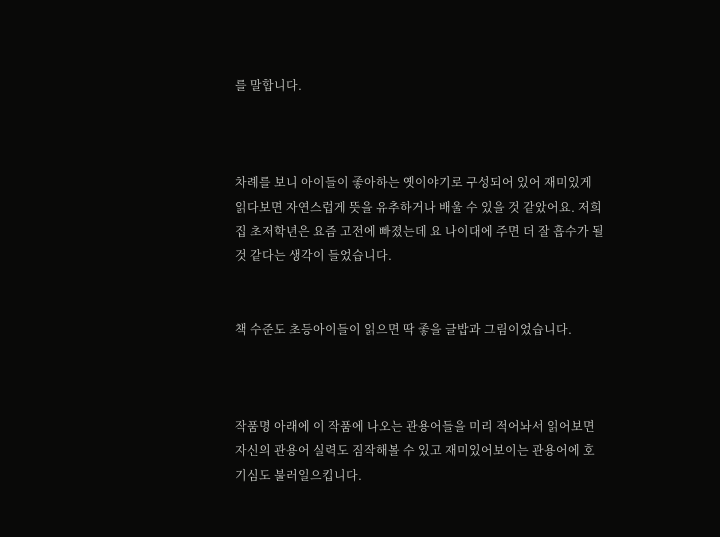를 말합니다.



차례를 보니 아이들이 좋아하는 옛이야기로 구성되어 있어 재미있게 읽다보면 자연스럽게 뜻을 유추하거나 배울 수 있을 것 같았어요. 저희집 초저학년은 요즘 고전에 빠졌는데 요 나이대에 주면 더 잘 흡수가 될 것 같다는 생각이 들었습니다.


책 수준도 초등아이들이 읽으면 딱 좋을 글밥과 그림이었습니다.



작품명 아래에 이 작품에 나오는 관용어들을 미리 적어놔서 읽어보면 자신의 관용어 실력도 짐작해볼 수 있고 재미있어보이는 관용어에 호기심도 불러일으킵니다.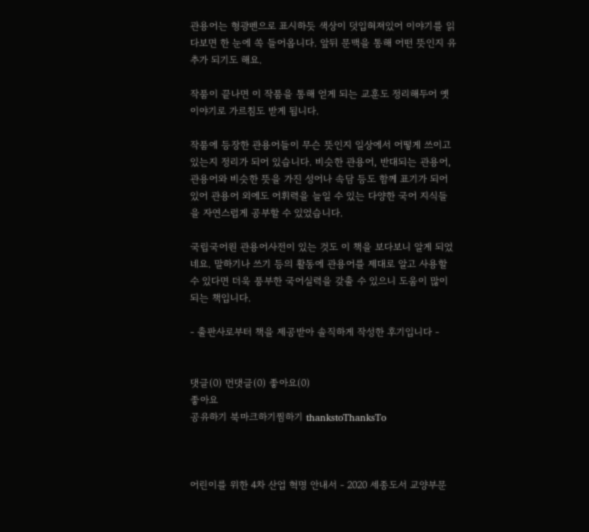관용어는 형광펜으로 표시하듯 색상이 덧입혀져있어 이야기를 읽다보면 한 눈에 쏙 들어옵니다. 앞뒤 문맥을 통해 어떤 뜻인지 유추가 되기도 해요.

작품이 끝나면 이 작품을 통해 얻게 되는 교훈도 정리해두어 옛이야기로 가르침도 받게 됩니다.

작품에 등장한 관용어들이 무슨 뜻인지 일상에서 어떻게 쓰이고 있는지 정리가 되어 있습니다. 비슷한 관용어, 반대되는 관용어, 관용어와 비슷한 뜻을 가진 성어나 속담 등도 함께 표기가 되어 있어 관용어 외에도 어휘력을 늘일 수 있는 다양한 국어 지식들을 자연스럽게 공부할 수 있었습니다.

국립국어원 관용어사전이 있는 것도 이 책을 보다보니 알게 되었네요. 말하기나 쓰기 등의 활동에 관용어를 제대로 알고 사용할 수 있다면 더욱 풍부한 국어실력을 갖출 수 있으니 도움이 많이 되는 책입니다.

- 출판사로부터 책을 제공받아 솔직하게 작성한 후기입니다 -


댓글(0) 먼댓글(0) 좋아요(0)
좋아요
공유하기 북마크하기찜하기 thankstoThanksTo



어린이를 위한 4차 산업 혁명 안내서 - 2020 세종도서 교양부문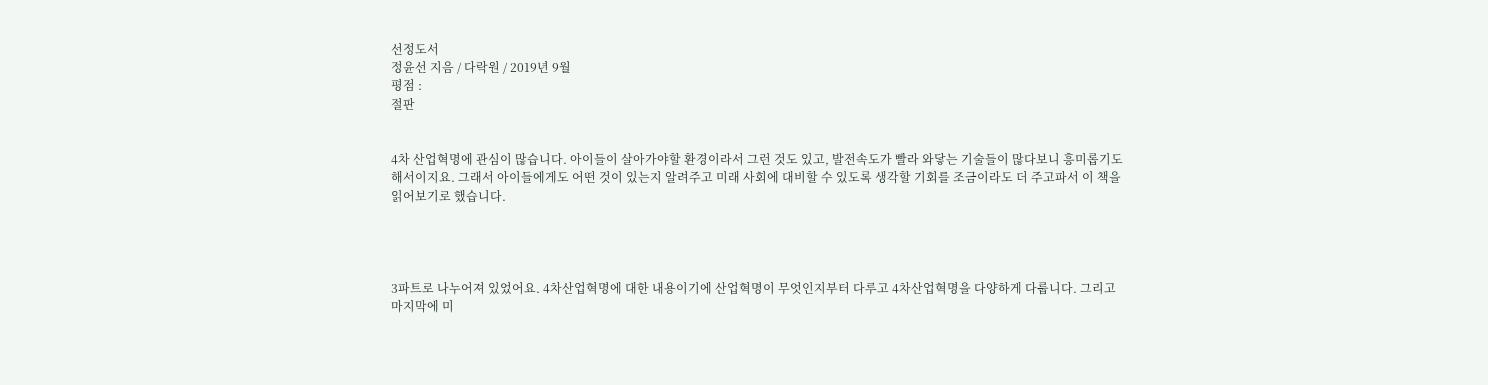선정도서
정윤선 지음 / 다락원 / 2019년 9월
평점 :
절판


4차 산업혁명에 관심이 많습니다. 아이들이 살아가야할 환경이라서 그런 것도 있고, 발전속도가 빨라 와닿는 기술들이 많다보니 흥미롭기도 해서이지요. 그래서 아이들에게도 어떤 것이 있는지 알려주고 미래 사회에 대비할 수 있도록 생각할 기회를 조금이라도 더 주고파서 이 책을 읽어보기로 했습니다.




3파트로 나누어져 있었어요. 4차산업혁명에 대한 내용이기에 산업혁명이 무엇인지부터 다루고 4차산업혁명을 다양하게 다룹니다. 그리고 마지막에 미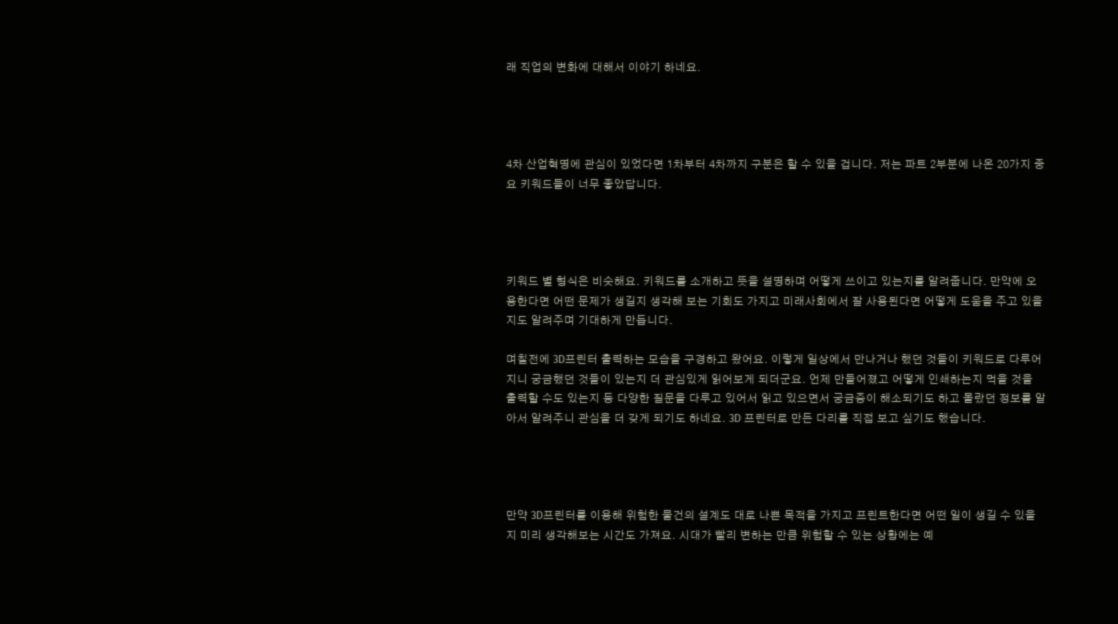래 직업의 변화에 대해서 이야기 하네요.




4차 산업혁명에 관심이 있었다면 1차부터 4차까지 구분은 할 수 있을 겁니다. 저는 파트 2부분에 나온 20가지 중요 키워드들이 너무 좋았답니다.




키워드 별 형식은 비슷해요. 키워드를 소개하고 뜻을 설명하며 어떻게 쓰이고 있는지를 알려줍니다. 만약에 오용한다면 어떤 문제가 생길지 생각해 보는 기회도 가지고 미래사회에서 잘 사용된다면 어떻게 도움을 주고 있을지도 알려주며 기대하게 만듭니다.

며칠전에 3D프린터 출력하는 모습을 구경하고 왔어요. 이렇게 일상에서 만나거나 했던 것들이 키워드로 다루어지니 궁금했던 것들이 있는지 더 관심있게 읽어보게 되더군요. 언제 만들어졌고 어떻게 인쇄하는지 먹을 것을 출력할 수도 있는지 등 다양한 질문을 다루고 있어서 읽고 있으면서 궁금증이 해소되기도 하고 몰랐던 정보를 알아서 알려주니 관심을 더 갖게 되기도 하네요. 3D 프린터로 만든 다리를 직접 보고 싶기도 했습니다.




만약 3D프린터를 이용해 위험한 물건의 설계도 대로 나쁜 목적을 가지고 프린트한다면 어떤 일이 생길 수 있을지 미리 생각해보는 시간도 가져요. 시대가 빨리 변하는 만큼 위험할 수 있는 상황에는 예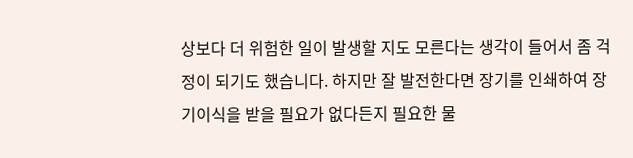상보다 더 위험한 일이 발생할 지도 모른다는 생각이 들어서 좀 걱정이 되기도 했습니다. 하지만 잘 발전한다면 장기를 인쇄하여 장기이식을 받을 필요가 없다든지 필요한 물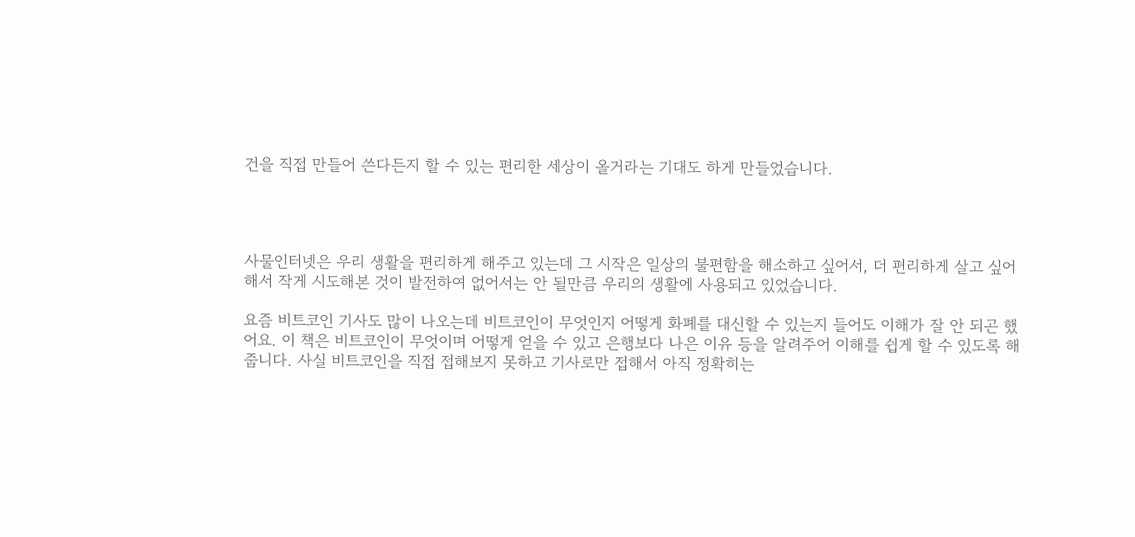건을 직접 만들어 쓴다든지 할 수 있는 편리한 세상이 올거라는 기대도 하게 만들었습니다.




사물인터넷은 우리 생활을 편리하게 해주고 있는데 그 시작은 일상의 불편함을 해소하고 싶어서, 더 편리하게 살고 싶어해서 작게 시도해본 것이 발전하여 없어서는 안 될만큼 우리의 생활에 사용되고 있었습니다.

요즘 비트코인 기사도 많이 나오는데 비트코인이 무엇인지 어떻게 화폐를 대신할 수 있는지 들어도 이해가 잘 안 되곤 했어요. 이 책은 비트코인이 무엇이며 어떻게 얻을 수 있고 은행보다 나은 이유 등을 알려주어 이해를 쉽게 할 수 있도록 해줍니다. 사실 비트코인을 직접 접해보지 못하고 기사로만 접해서 아직 정확히는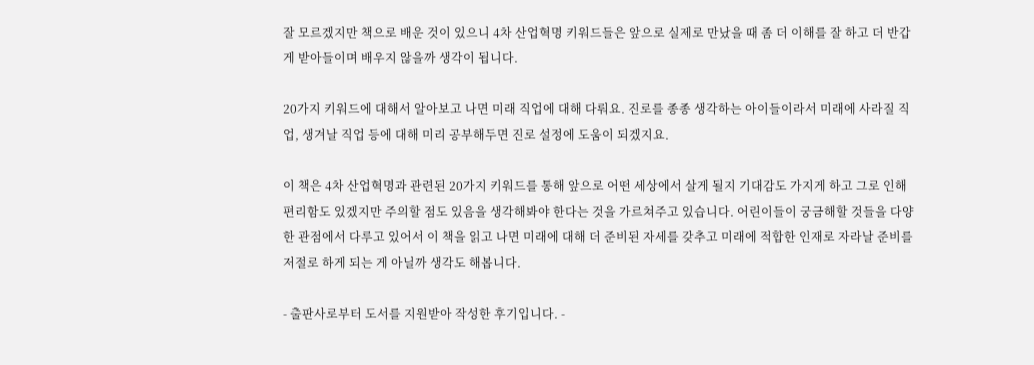잘 모르겠지만 책으로 배운 것이 있으니 4차 산업혁명 키워드들은 앞으로 실제로 만났을 때 좀 더 이해를 잘 하고 더 반갑게 받아들이며 배우지 않을까 생각이 됩니다.

20가지 키워드에 대해서 알아보고 나면 미래 직업에 대해 다뤄요. 진로를 종종 생각하는 아이들이라서 미래에 사라질 직업, 생겨날 직업 등에 대해 미리 공부해두면 진로 설정에 도움이 되겠지요.

이 책은 4차 산업혁명과 관련된 20가지 키워드를 통해 앞으로 어떤 세상에서 살게 될지 기대감도 가지게 하고 그로 인해 편리함도 있겠지만 주의할 점도 있음을 생각해봐야 한다는 것을 가르쳐주고 있습니다. 어린이들이 궁금해할 것들을 다양한 관점에서 다루고 있어서 이 책을 읽고 나면 미래에 대해 더 준비된 자세를 갖추고 미래에 적합한 인재로 자라날 준비를 저절로 하게 되는 게 아닐까 생각도 해봅니다.

- 출판사로부터 도서를 지원받아 작성한 후기입니다. -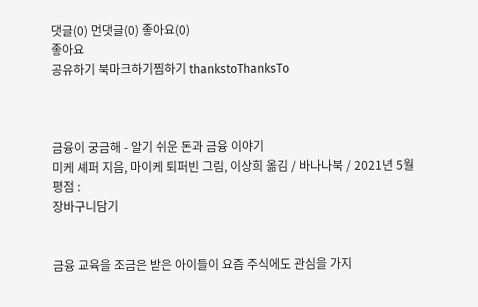댓글(0) 먼댓글(0) 좋아요(0)
좋아요
공유하기 북마크하기찜하기 thankstoThanksTo



금융이 궁금해 - 알기 쉬운 돈과 금융 이야기
미케 셰퍼 지음, 마이케 퇴퍼빈 그림, 이상희 옮김 / 바나나북 / 2021년 5월
평점 :
장바구니담기


금융 교육을 조금은 받은 아이들이 요즘 주식에도 관심을 가지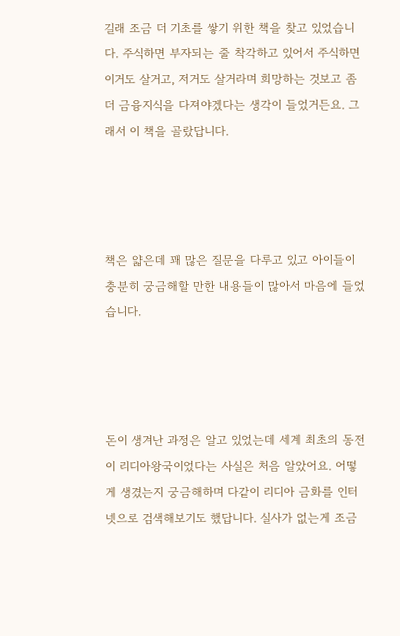길래 조금 더 기초를 쌓기 위한 책을 찾고 있었습니다. 주식하면 부자되는 줄 착각하고 있어서 주식하면 이거도 살거고, 저거도 살거라며 희망하는 것보고 좀 더 금융지식을 다져야겠다는 생각이 들었거든요. 그래서 이 책을 골랐답니다.




책은 얇은데 꽤 많은 질문을 다루고 있고 아이들이 충분히 궁금해할 만한 내용들이 많아서 마음에 들었습니다.




돈이 생겨난 과정은 알고 있었는데 세계 최초의 동전이 리디아왕국이었다는 사실은 처음 알았어요. 어떻게 생겼는지 궁금해하며 다같이 리디아 금화를 인터넷으로 검색해보기도 했답니다. 실사가 없는게 조금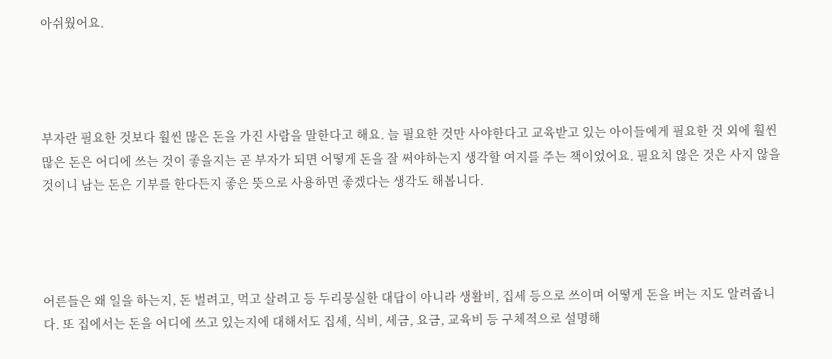아쉬웠어요.




부자란 필요한 것보다 훨씬 많은 돈을 가진 사람을 말한다고 해요. 늘 필요한 것만 사야한다고 교육받고 있는 아이들에게 필요한 것 외에 훨씬 많은 돈은 어디에 쓰는 것이 좋을지는 곧 부자가 되면 어떻게 돈을 잘 써야하는지 생각할 여지를 주는 책이었어요. 필요치 않은 것은 사지 않을 것이니 남는 돈은 기부를 한다든지 좋은 뜻으로 사용하면 좋겠다는 생각도 해봅니다.




어른들은 왜 일을 하는지, 돈 벌려고, 먹고 살려고 등 두리뭉실한 대답이 아니라 생활비, 집세 등으로 쓰이며 어떻게 돈을 버는 지도 알려줍니다. 또 집에서는 돈을 어디에 쓰고 있는지에 대해서도 집세, 식비, 세금, 요금, 교육비 등 구체적으로 설명해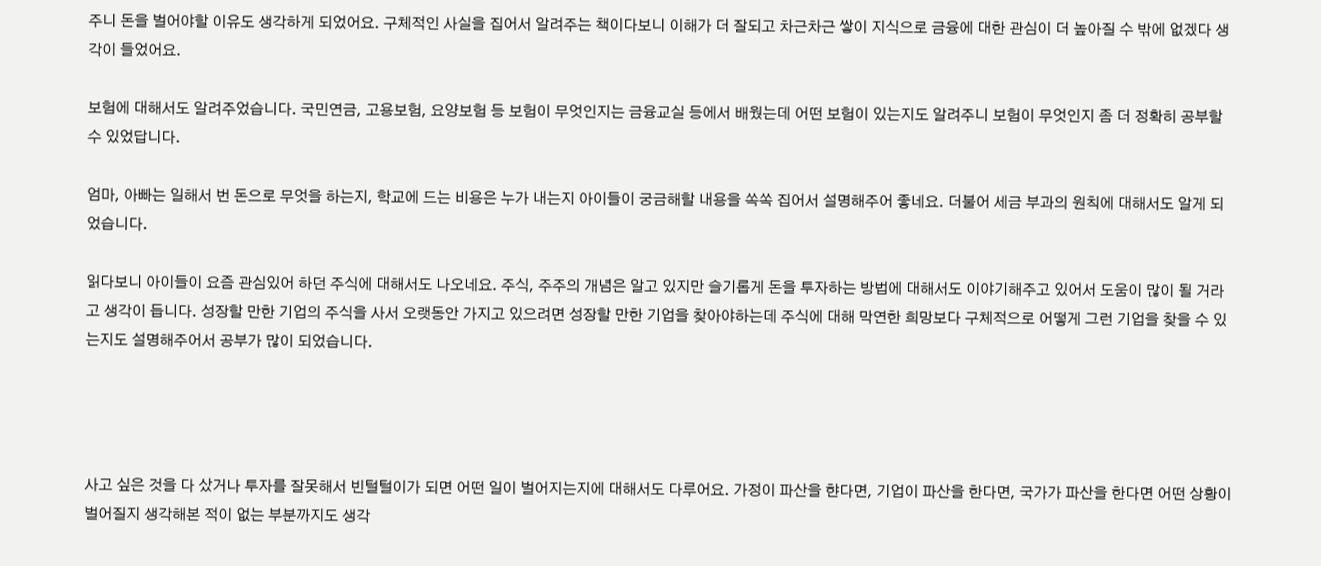주니 돈을 벌어야할 이유도 생각하게 되었어요. 구체적인 사실을 집어서 알려주는 책이다보니 이해가 더 잘되고 차근차근 쌓이 지식으로 금융에 대한 관심이 더 높아질 수 밖에 없겠다 생각이 들었어요.

보험에 대해서도 알려주었습니다. 국민연금, 고용보험, 요양보험 등 보험이 무엇인지는 금융교실 등에서 배웠는데 어떤 보험이 있는지도 알려주니 보험이 무엇인지 좀 더 정확히 공부할 수 있었답니다.

엄마, 아빠는 일해서 번 돈으로 무엇을 하는지, 학교에 드는 비용은 누가 내는지 아이들이 궁금해할 내용을 쏙쏙 집어서 설명해주어 좋네요. 더불어 세금 부과의 원칙에 대해서도 알게 되었습니다.

읽다보니 아이들이 요즘 관심있어 하던 주식에 대해서도 나오네요. 주식, 주주의 개념은 알고 있지만 슬기롭게 돈을 투자하는 방법에 대해서도 이야기해주고 있어서 도움이 많이 될 거라고 생각이 듭니다. 성장할 만한 기업의 주식을 사서 오랫동안 가지고 있으려면 성장할 만한 기업을 찾아야하는데 주식에 대해 막연한 희망보다 구체적으로 어떻게 그런 기업을 찾을 수 있는지도 설명해주어서 공부가 많이 되었습니다.




사고 싶은 것을 다 샀거나 투자를 잘못해서 빈털털이가 되면 어떤 일이 벌어지는지에 대해서도 다루어요. 가정이 파산을 햔다면, 기업이 파산을 한다면, 국가가 파산을 한다면 어떤 상황이 벌어질지 생각해본 적이 없는 부분까지도 생각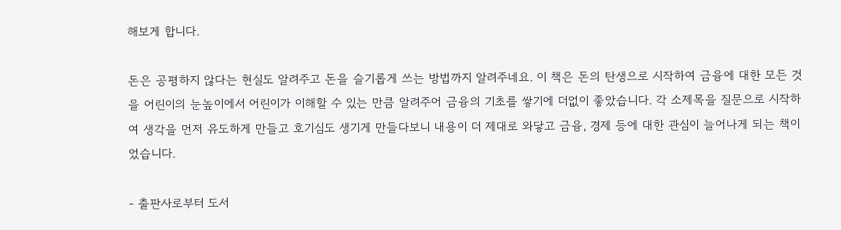해보게 합니다.

돈은 공평하지 않다는 현실도 알려주고 돈을 슬기롭게 쓰는 방법까지 알려주네요. 이 책은 돈의 탄생으로 시작하여 금융에 대한 모든 것을 어린이의 눈높이에서 어린이가 이해할 수 있는 만큼 알려주어 금융의 기초를 쌓기에 더없이 좋았습니다. 각 소제목을 질문으로 시작하여 생각을 먼저 유도하게 만들고 호기심도 생기게 만들다보니 내용이 더 제대로 와닿고 금융, 경제 등에 대한 관심이 늘어나게 되는 책이었습니다.

- 출판사로부터 도서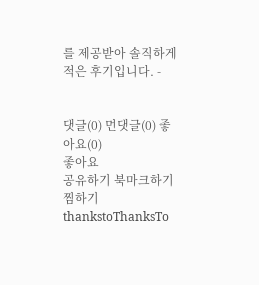를 제공받아 솔직하게 적은 후기입니다. -


댓글(0) 먼댓글(0) 좋아요(0)
좋아요
공유하기 북마크하기찜하기 thankstoThanksTo